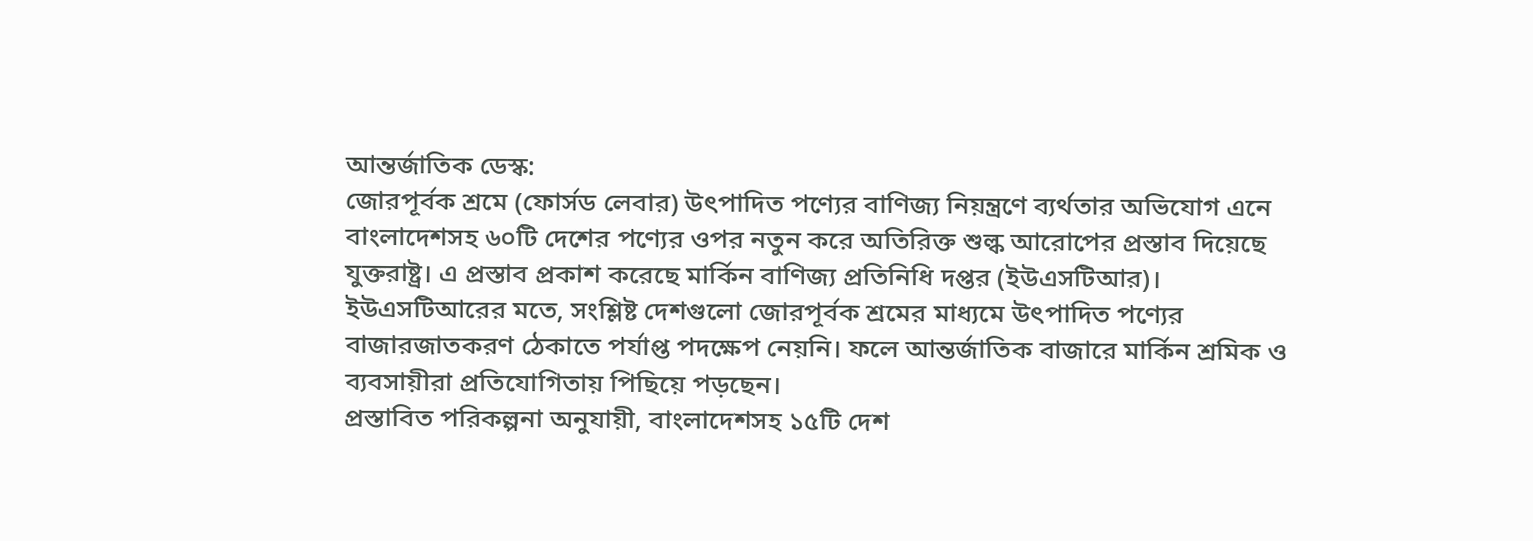আন্তর্জাতিক ডেস্ক:
জোরপূর্বক শ্রমে (ফোর্সড লেবার) উৎপাদিত পণ্যের বাণিজ্য নিয়ন্ত্রণে ব্যর্থতার অভিযোগ এনে বাংলাদেশসহ ৬০টি দেশের পণ্যের ওপর নতুন করে অতিরিক্ত শুল্ক আরোপের প্রস্তাব দিয়েছে যুক্তরাষ্ট্র। এ প্রস্তাব প্রকাশ করেছে মার্কিন বাণিজ্য প্রতিনিধি দপ্তর (ইউএসটিআর)।
ইউএসটিআরের মতে, সংশ্লিষ্ট দেশগুলো জোরপূর্বক শ্রমের মাধ্যমে উৎপাদিত পণ্যের বাজারজাতকরণ ঠেকাতে পর্যাপ্ত পদক্ষেপ নেয়নি। ফলে আন্তর্জাতিক বাজারে মার্কিন শ্রমিক ও ব্যবসায়ীরা প্রতিযোগিতায় পিছিয়ে পড়ছেন।
প্রস্তাবিত পরিকল্পনা অনুযায়ী, বাংলাদেশসহ ১৫টি দেশ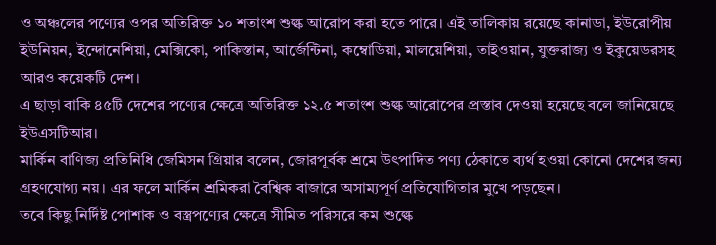ও অঞ্চলের পণ্যের ওপর অতিরিক্ত ১০ শতাংশ শুল্ক আরোপ করা হতে পারে। এই তালিকায় রয়েছে কানাডা, ইউরোপীয় ইউনিয়ন, ইন্দোনেশিয়া, মেক্সিকো, পাকিস্তান, আর্জেন্টিনা, কম্বোডিয়া, মালয়েশিয়া, তাইওয়ান, যুক্তরাজ্য ও ইকুয়েডরসহ আরও কয়েকটি দেশ।
এ ছাড়া বাকি ৪৫টি দেশের পণ্যের ক্ষেত্রে অতিরিক্ত ১২.৫ শতাংশ শুল্ক আরোপের প্রস্তাব দেওয়া হয়েছে বলে জানিয়েছে ইউএসটিআর।
মার্কিন বাণিজ্য প্রতিনিধি জেমিসন গ্রিয়ার বলেন, জোরপূর্বক শ্রমে উৎপাদিত পণ্য ঠেকাতে ব্যর্থ হওয়া কোনো দেশের জন্য গ্রহণযোগ্য নয়। এর ফলে মার্কিন শ্রমিকরা বৈশ্বিক বাজারে অসাম্যপূর্ণ প্রতিযোগিতার মুখে পড়ছেন।
তবে কিছু নির্দিষ্ট পোশাক ও বস্ত্রপণ্যের ক্ষেত্রে সীমিত পরিসরে কম শুল্কে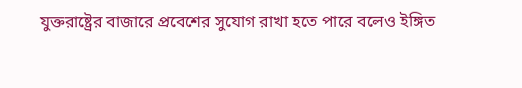যুক্তরাষ্ট্রের বাজারে প্রবেশের সুযোগ রাখা হতে পারে বলেও ইঙ্গিত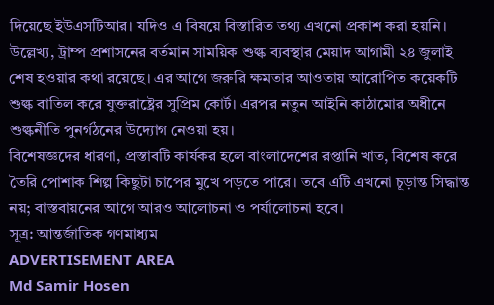দিয়েছে ইউএসটিআর। যদিও এ বিষয়ে বিস্তারিত তথ্য এখনো প্রকাশ করা হয়নি।
উল্লেখ্য, ট্রাম্প প্রশাসনের বর্তমান সাময়িক শুল্ক ব্যবস্থার মেয়াদ আগামী ২৪ জুলাই শেষ হওয়ার কথা রয়েছে। এর আগে জরুরি ক্ষমতার আওতায় আরোপিত কয়েকটি শুল্ক বাতিল করে যুক্তরাষ্ট্রের সুপ্রিম কোর্ট। এরপর নতুন আইনি কাঠামোর অধীনে শুল্কনীতি পুনর্গঠনের উদ্যোগ নেওয়া হয়।
বিশেষজ্ঞদের ধারণা, প্রস্তাবটি কার্যকর হলে বাংলাদেশের রপ্তানি খাত, বিশেষ করে তৈরি পোশাক শিল্প কিছুটা চাপের মুখে পড়তে পারে। তবে এটি এখনো চূড়ান্ত সিদ্ধান্ত নয়; বাস্তবায়নের আগে আরও আলোচনা ও পর্যালোচনা হবে।
সূত্র: আন্তর্জাতিক গণমাধ্যম
ADVERTISEMENT AREA
Md Samir Hosen